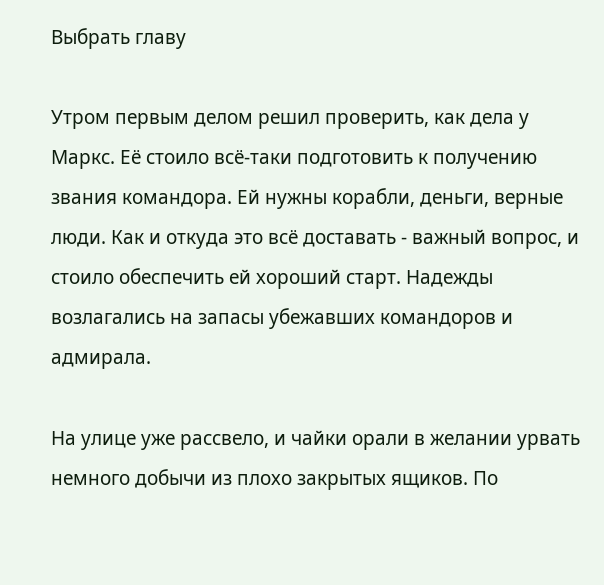Выбрать главу

Утром первым делом решил проверить, как дела у Маркс. Её стоило всё-таки подготовить к получению звания командора. Ей нужны корабли, деньги, верные люди. Как и откуда это всё доставать - важный вопрос, и стоило обеспечить ей хороший старт. Надежды возлагались на запасы убежавших командоров и адмирала.

На улице уже рассвело, и чайки орали в желании урвать немного добычи из плохо закрытых ящиков. По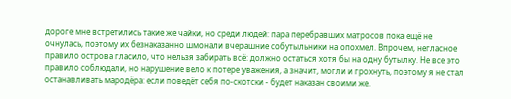дороге мне встретились такие же чайки, но среди людей: пара перебравших матросов пока ещё не очнулась, поэтому их безнаказанно шмонали вчерашние собутыльники на опохмел. Впрочем, негласное правило острова гласило, что нельзя забирать всё: должно остаться хотя бы на одну бутылку. Не все это правило соблюдали, но нарушение вело к потере уважения, а значит, могли и грохнуть, поэтому я не стал останавливать мародёра: если поведёт себя по-скотски - будет наказан своими же.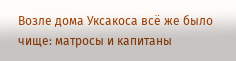Возле дома Уксакоса всё же было чище: матросы и капитаны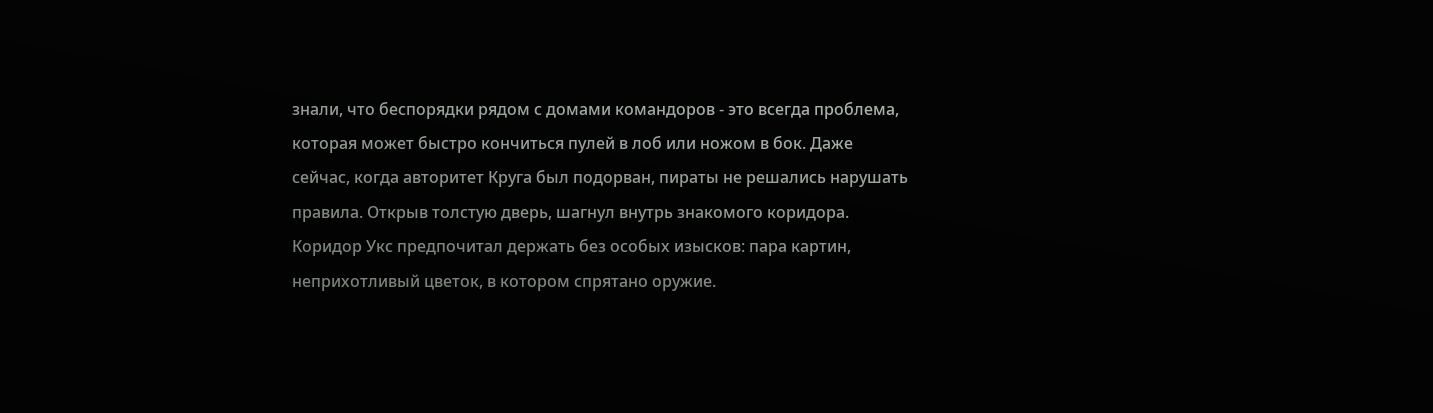знали, что беспорядки рядом с домами командоров - это всегда проблема, которая может быстро кончиться пулей в лоб или ножом в бок. Даже сейчас, когда авторитет Круга был подорван, пираты не решались нарушать правила. Открыв толстую дверь, шагнул внутрь знакомого коридора. Коридор Укс предпочитал держать без особых изысков: пара картин, неприхотливый цветок, в котором спрятано оружие.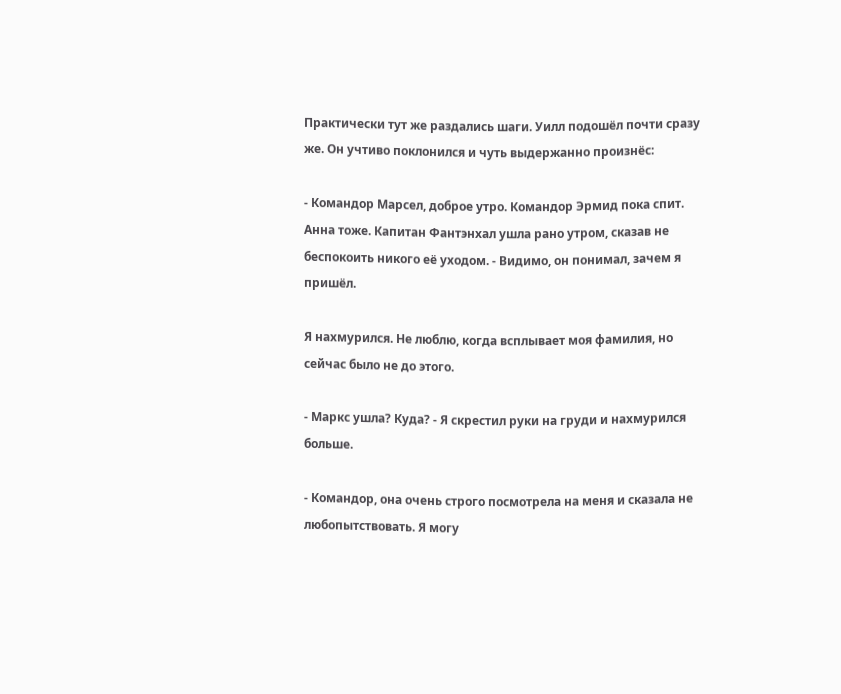Практически тут же раздались шаги. Уилл подошёл почти сразу же. Он учтиво поклонился и чуть выдержанно произнёс:

- Командор Марсел, доброе утро. Командор Эрмид пока спит. Анна тоже. Капитан Фантэнхал ушла рано утром, сказав не беспокоить никого её уходом. - Видимо, он понимал, зачем я пришёл.

Я нахмурился. Не люблю, когда всплывает моя фамилия, но сейчас было не до этого.

- Маркс ушла? Куда? - Я скрестил руки на груди и нахмурился больше.

- Командор, она очень строго посмотрела на меня и сказала не любопытствовать. Я могу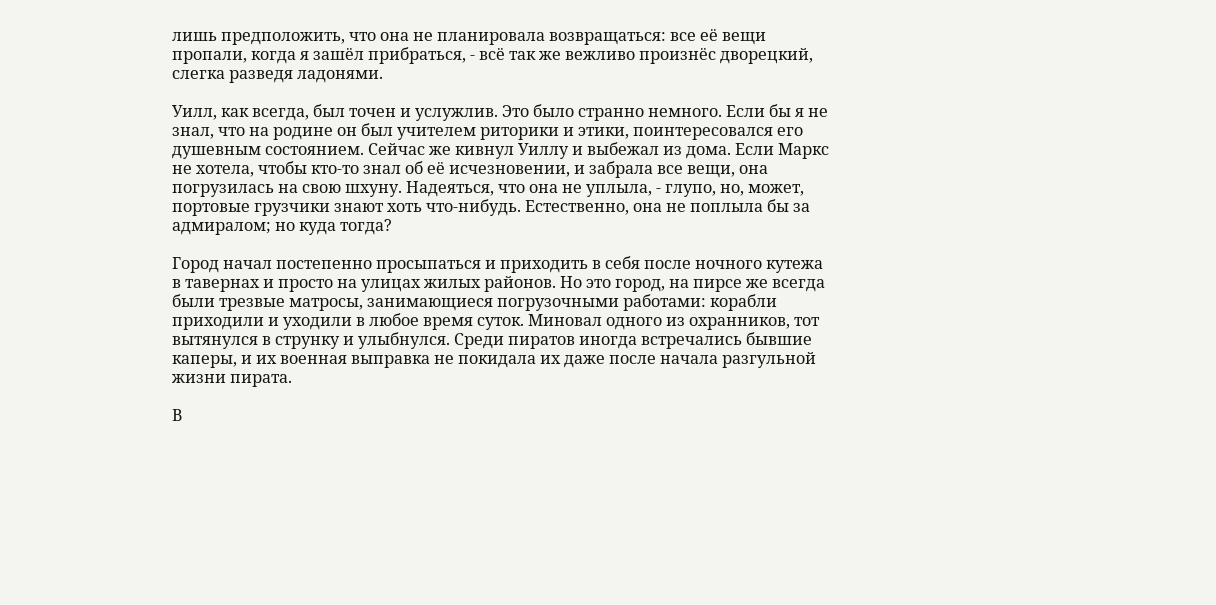лишь предположить, что она не планировала возвращаться: все её вещи пропали, когда я зашёл прибраться, - всё так же вежливо произнёс дворецкий, слегка разведя ладонями.

Уилл, как всегда, был точен и услужлив. Это было странно немного. Если бы я не знал, что на родине он был учителем риторики и этики, поинтересовался его душевным состоянием. Сейчас же кивнул Уиллу и выбежал из дома. Если Маркс не хотела, чтобы кто-то знал об её исчезновении, и забрала все вещи, она погрузилась на свою шхуну. Надеяться, что она не уплыла, - глупо, но, может, портовые грузчики знают хоть что-нибудь. Естественно, она не поплыла бы за адмиралом; но куда тогда?

Город начал постепенно просыпаться и приходить в себя после ночного кутежа в тавернах и просто на улицах жилых районов. Но это город, на пирсе же всегда были трезвые матросы, занимающиеся погрузочными работами: корабли приходили и уходили в любое время суток. Миновал одного из охранников, тот вытянулся в струнку и улыбнулся. Среди пиратов иногда встречались бывшие каперы, и их военная выправка не покидала их даже после начала разгульной жизни пирата.

В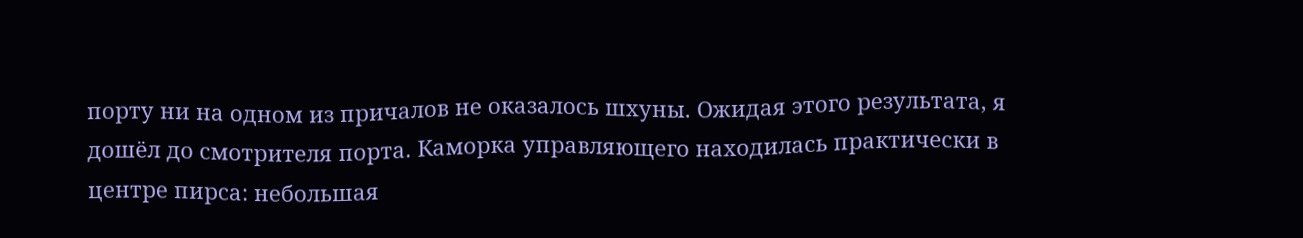порту ни на одном из причалов не оказалось шхуны. Ожидая этого результата, я дошёл до смотрителя порта. Каморка управляющего находилась практически в центре пирса: небольшая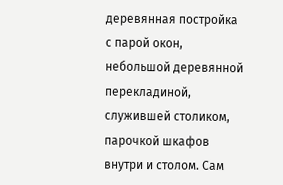деревянная постройка с парой окон, небольшой деревянной перекладиной, служившей столиком, парочкой шкафов внутри и столом. Сам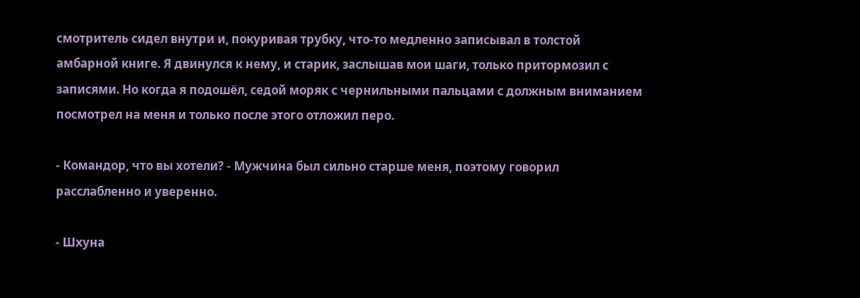смотритель сидел внутри и, покуривая трубку, что-то медленно записывал в толстой амбарной книге. Я двинулся к нему, и старик, заслышав мои шаги, только притормозил с записями. Но когда я подошёл, седой моряк с чернильными пальцами с должным вниманием посмотрел на меня и только после этого отложил перо.

- Командор, что вы хотели? - Мужчина был сильно старше меня, поэтому говорил расслабленно и уверенно.

- Шхуна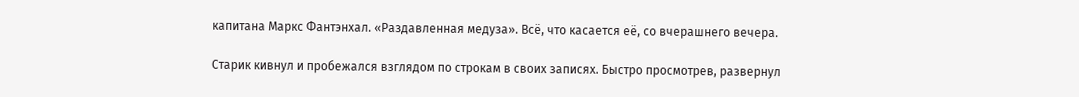капитана Маркс Фантэнхал. «Раздавленная медуза». Всё, что касается её, со вчерашнего вечера.

Старик кивнул и пробежался взглядом по строкам в своих записях. Быстро просмотрев, развернул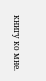книгу ко мне.